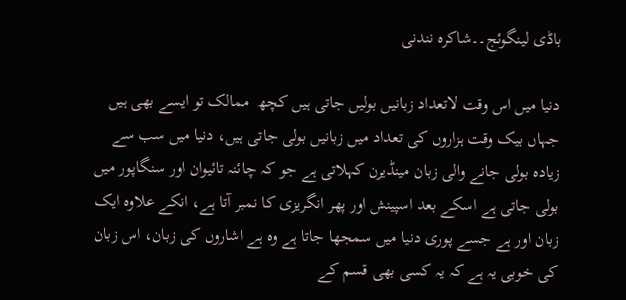باڈی لینگوئج۔۔شاکرہ نندنی

دنیا میں اس وقت لاتعداد زبانیں بولیں جاتی ہیں کچھ  ممالک تو ایسے بھی ہیں جہاں بیک وقت ہزاروں کی تعداد میں زبانیں بولی جاتی ہیں، دنیا میں سب سے زیادہ بولی جانے والی زبان مینڈیرن کہلاتی ہے جو کہ چائنہ تائیوان اور سنگاپور میں بولی جاتی ہے اسکے بعد اسپینش اور پھر انگریزی کا نمبر آتا ہے، انکے علاوہ ایک زبان اور ہے جسے پوری دنیا میں سمجھا جاتا ہے وہ ہے اشاروں کی زبان، اس زبان کی خوبی یہ ہے کہ یہ کسی بھی قسم کے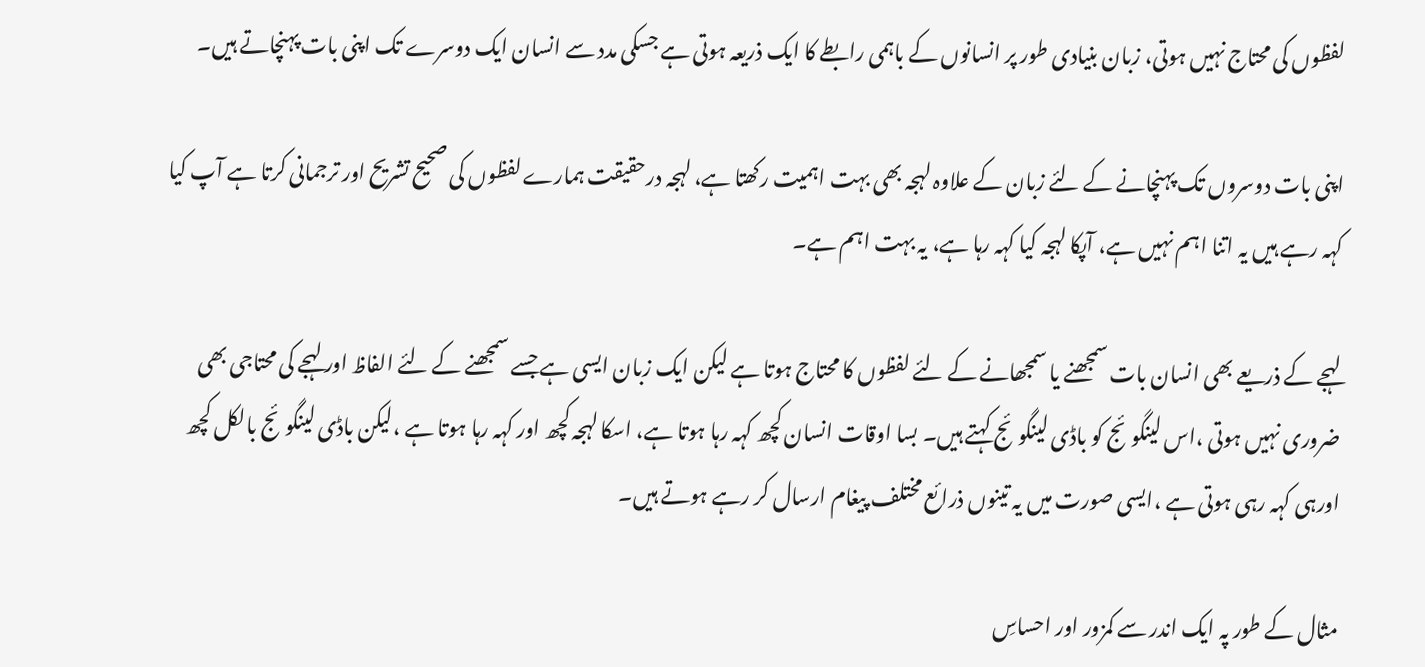لفظوں کی محتاج نہیں ہوتی، زبان بنیادی طور پر انسانوں کے باہمی رابطے کا ایک ذریعہ ہوتی ہے جسکی مدد سے انسان ایک دوسرے تک اپنی بات پہنچاتے ہیں۔

اپنی بات دوسروں تک پہنچانے کے لئے زبان کے علاوہ لہجہ بھی بہت اہمیت رکھتا ہے، لہجہ درحقیقت ہمارے لفظوں کی صحیح تشریح اور ترجمانی کرتا ہے آپ کیا کہہ رہے ہیں یہ اتنا اہم نہیں ہے، آپکا لہجہ کیا کہہ رہا ہے، یہ بہت اہم ہے۔

لہجے کے ذریعے بھی انسان بات سمجھنے یا سمجھانے کے لئے لفظوں کا محتاج ہوتا ہے لیکن ایک زبان ایسی ہے جسے سمجھنے کے لئے الفاظ اور لہجے کی محتاجی بھی ضروری نہیں ہوتی ،اس لینگوئج کو باڈی لینگوئج کہتے ہیں۔ بسا اوقات انسان کچھ کہہ رہا ہوتا ہے، اسکا لہجہ کچھ اور کہہ رہا ہوتا ہے ،لیکن باڈی لینگوئج بالکل کچھ اورہی کہہ رہی ہوتی ہے ،ایسی صورت میں یہ تینوں ذرائع مختلف پیغام ارسال کر رہے ہوتے ہیں۔

مثال کے طور پہ ایک اندر سے کمزور اور احساسِ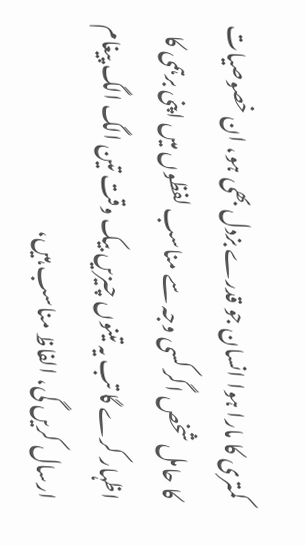کمتری کا مارا ہوا انسان جو قدرے بزدل بھی ہو، ان خصوصیات کا حامل شخص اگر کسی وجہ سے مناسب لفظوں میں اپنی برہمی کا اظہار کرے گا تب یہ تینوں چیزیں بیک وقت تین الگ الگ پیغام ارسال کریں گی، الفاظ مناسب ہیں،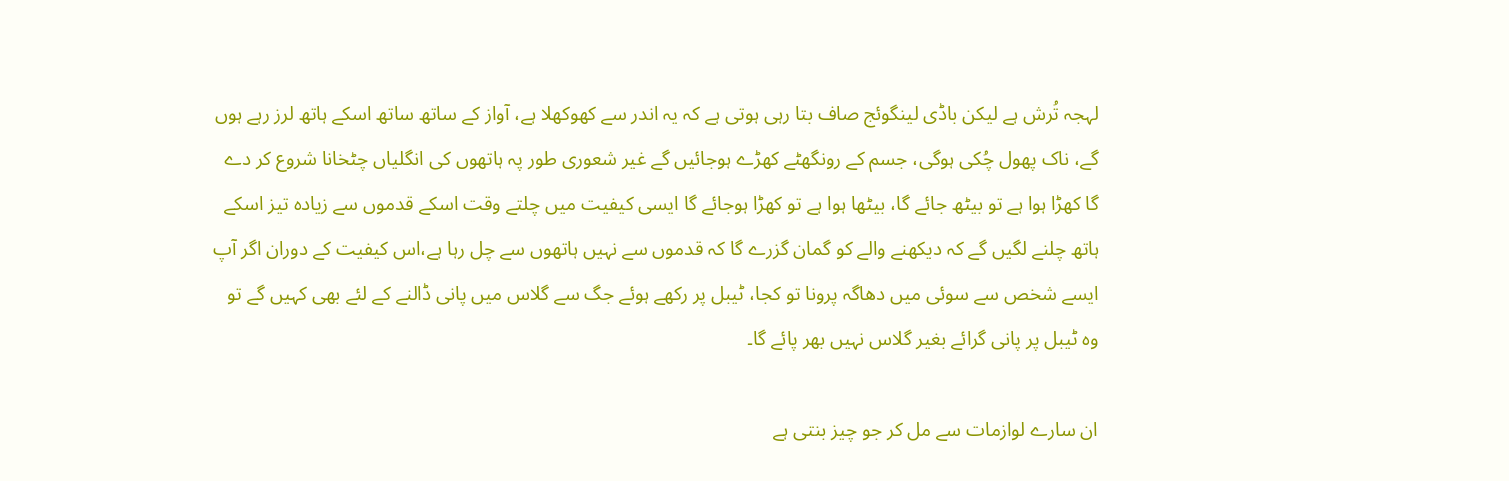لہجہ تُرش ہے لیکن باڈی لینگوئج صاف بتا رہی ہوتی ہے کہ یہ اندر سے کھوکھلا ہے، آواز کے ساتھ ساتھ اسکے ہاتھ لرز رہے ہوں گے، ناک پھول چُکی ہوگی، جسم کے رونگھٹے کھڑے ہوجائیں گے غیر شعوری طور پہ ہاتھوں کی انگلیاں چٹخانا شروع کر دے گا کھڑا ہوا ہے تو بیٹھ جائے گا، بیٹھا ہوا ہے تو کھڑا ہوجائے گا ایسی کیفیت میں چلتے وقت اسکے قدموں سے زیادہ تیز اسکے ہاتھ چلنے لگیں گے کہ دیکھنے والے کو گمان گزرے گا کہ قدموں سے نہیں ہاتھوں سے چل رہا ہے،اس کیفیت کے دوران اگر آپ ایسے شخص سے سوئی میں دھاگہ پرونا تو کجا، ٹیبل پر رکھے ہوئے جگ سے گلاس میں پانی ڈالنے کے لئے بھی کہیں گے تو وہ ٹیبل پر پانی گرائے بغیر گلاس نہیں بھر پائے گا۔

ان سارے لوازمات سے مل کر جو چیز بنتی ہے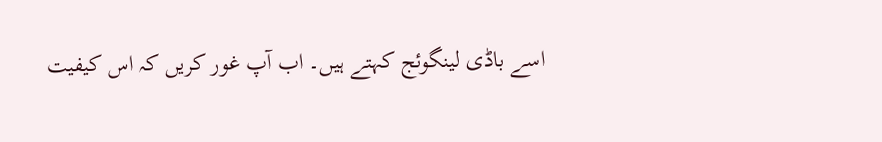اسے باڈی لینگوئج کہتے ہیں۔ اب آپ غور کریں کہ اس کیفیت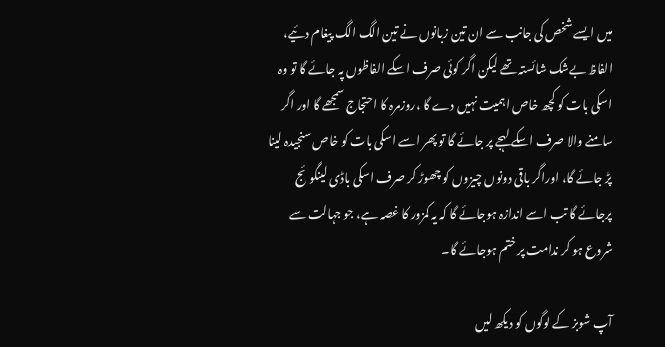میں ایسے شخص کی جانب سے ان تین زبانوں نے تین الگ الگ پیغام دئیے، الفاظ بےشک شائستہ تھے لیکن اگر کوئی صرف اسکے الفاظوں پہ جائے گا تو وہ اسکی بات کو کچھ خاص اہمیت نہیں دے گا ،روزمرہ کا احتجاج سمجھے گا اور اگر سامنے والا صرف اسکے لہجے پر جائے گا تو پھر اسے اسکی بات کو خاص سنجیدہ لینا پڑ جائے گا، اوراگر باقی دونوں چیزوں کو چھوڑ کر صرف اسکی باڈی لینگوئج پرجائے گا تب اسے اندازہ ہوجائے گا کہ یہ کمزور کا غصہ ہے، جو جہالت سے شروع ہو کر ندامت پر ختم ہوجائے گا۔

آپ شوبز کے لوگوں کو دیکھ لیں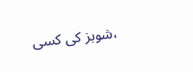،شوبز کی کسی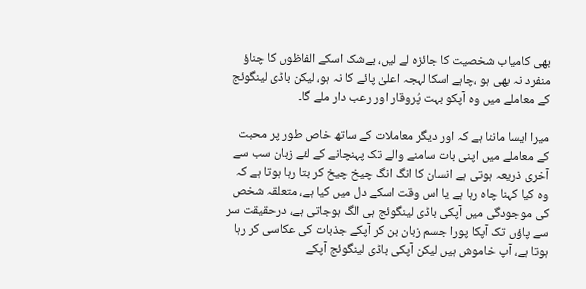بھی کامیاب شخصیت کا جائزہ لے لیں، بےشک اسکے الفاظوں کا چناؤ  منفرد نہ بھی ہو ،چاہے اسکا لہجہ اعلیٰ پائے کا نہ ہو، لیکن باڈی لینگوئج کے معاملے میں وہ آپکو بہت پُروقار اور رعب دار ملے گا۔

میرا ایسا ماننا ہے کہ اور دیگر معاملات کے ساتھ خاص طور پر محبت کے معاملے میں اپنی بات سامنے والے تک پہنچانے کے لئے زبان سب سے آخری ذریعہ ہوتی ہے انسان کا انگ انگ چیخ چیخ کر بتا رہا ہوتا ہے کہ وہ کیا کہنا چاہ رہا ہے یا اس وقت اسکے دل میں کیا ہے، متعلقہ شخص کی موجودگی میں آپکی باڈی لینگوئج ہی الگ ہوجاتی ہے، درحقیقت سر سے پاؤں تک آپکا پورا جسم زبان بن کر آپکے جذبات کی عکاسی کر رہا ہوتا ہے، آپ خاموش ہیں لیکن آپکی باڈی لینگوئج آپکے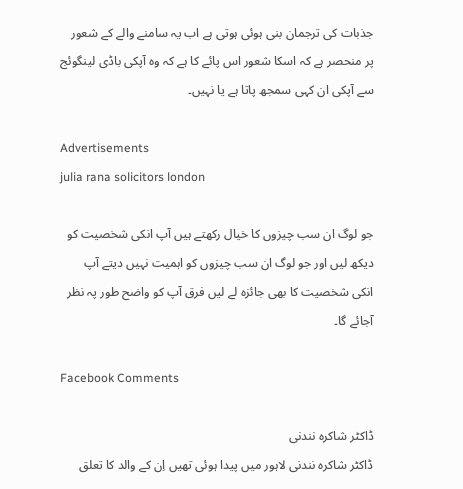جذبات کی ترجمان بنی ہوئی ہوتی ہے اب یہ سامنے والے کے شعور پر منحصر ہے کہ اسکا شعور اس پائے کا ہے کہ وہ آپکی باڈی لینگوئج سے آپکی ان کہی سمجھ پاتا ہے یا نہیں۔

Advertisements
julia rana solicitors london

جو لوگ ان سب چیزوں کا خیال رکھتے ہیں آپ انکی شخصیت کو دیکھ لیں اور جو لوگ ان سب چیزوں کو اہمیت نہیں دیتے آپ انکی شخصیت کا بھی جائزہ لے لیں فرق آپ کو واضح طور پہ نظر آجائے گا۔

Facebook Comments

ڈاکٹر شاکرہ نندنی
ڈاکٹر شاکرہ نندنی لاہور میں پیدا ہوئی تھیں اِن کے والد کا تعلق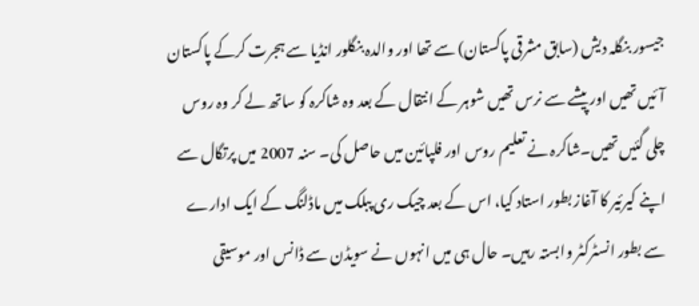جیسور بنگلہ دیش (سابق مشرقی پاکستان) سے تھا اور والدہ بنگلور انڈیا سے ہجرت کرکے پاکستان آئیں تھیں اور پیشے سے نرس تھیں شوہر کے انتقال کے بعد وہ شاکرہ کو ساتھ لے کر وہ روس چلی گئیں تھیں۔شاکرہ نے تعلیم روس اور فلپائین میں حاصل کی۔ سنہ 2007 میں پرتگال سے اپنے کیرئیر کا آغاز بطور استاد کیا، اس کے بعد چیک ری پبلک میں ماڈلنگ کے ایک ادارے سے بطور انسٹرکٹر وابستہ رہیں۔ حال ہی میں انہوں نے سویڈن سے ڈانس اور موسیقی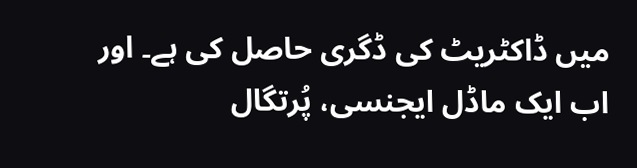میں ڈاکٹریٹ کی ڈگری حاصل کی ہے۔ اور اب ایک ماڈل ایجنسی، پُرتگال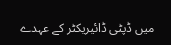میں ڈپٹی ڈائیریکٹر کے عہدے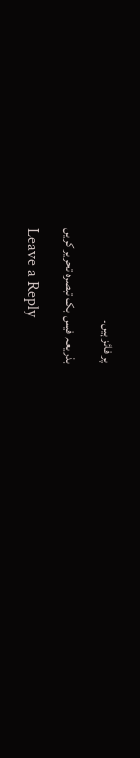پر فائز ہیں۔

بذریعہ فیس بک تبصرہ تحریر کریں

Leave a Reply